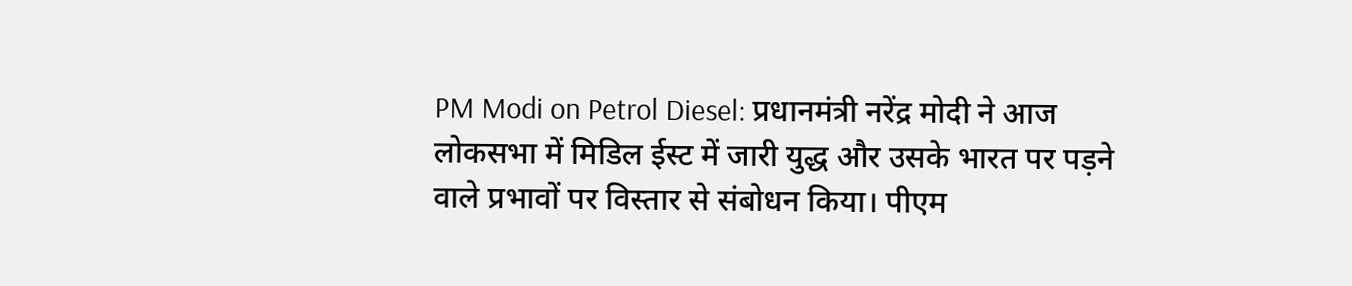PM Modi on Petrol Diesel: प्रधानमंत्री नरेंद्र मोदी ने आज लोकसभा में मिडिल ईस्ट में जारी युद्ध और उसके भारत पर पड़ने वाले प्रभावों पर विस्तार से संबोधन किया। पीएम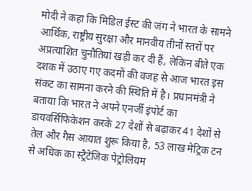मोदी ने कहा कि मिडिल ईस्ट की जंग ने भारत के सामने आर्थिक, राष्ट्रीय सुरक्षा और मानवीय तीनों स्तरों पर अप्रत्याशित चुनौतियां खड़ी कर दी हैं, लेकिन बीते एक दशक में उठाए गए कदमों की वजह से आज भारत इस संकट का सामना करने की स्थिति में है। प्रधानमंत्री ने बताया कि भारत ने अपने एनर्जी इंपोर्ट का डायवर्सिफिकेशन करके 27 देशों से बढ़ाकर 41 देशों से तेल और गैस आयात शुरू किया है, 53 लाख मेट्रिक टन से अधिक का स्ट्रैटेजिक पेट्रोलियम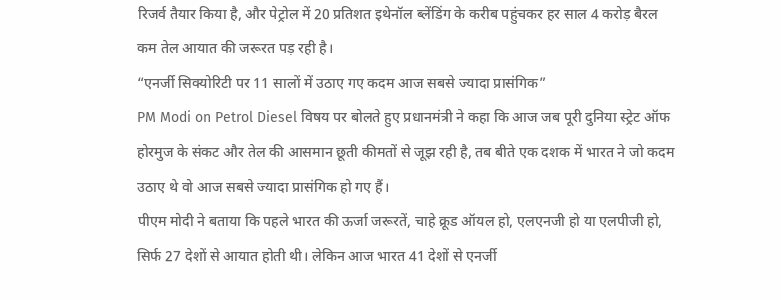रिजर्व तैयार किया है, और पेट्रोल में 20 प्रतिशत इथेनॉल ब्लेंडिंग के करीब पहुंचकर हर साल 4 करोड़ बैरल कम तेल आयात की जरूरत पड़ रही है।
“एनर्जी सिक्योरिटी पर 11 सालों में उठाए गए कदम आज सबसे ज्यादा प्रासंगिक”
PM Modi on Petrol Diesel विषय पर बोलते हुए प्रधानमंत्री ने कहा कि आज जब पूरी दुनिया स्ट्रेट ऑफ होरमुज के संकट और तेल की आसमान छूती कीमतों से जूझ रही है, तब बीते एक दशक में भारत ने जो कदम उठाए थे वो आज सबसे ज्यादा प्रासंगिक हो गए हैं।
पीएम मोदी ने बताया कि पहले भारत की ऊर्जा जरूरतें, चाहे क्रूड ऑयल हो, एलएनजी हो या एलपीजी हो, सिर्फ 27 देशों से आयात होती थी। लेकिन आज भारत 41 देशों से एनर्जी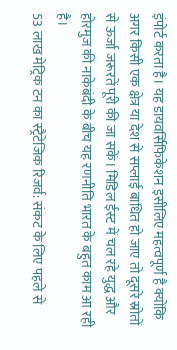इंपोर्ट करता है। यह डायवर्सिफिकेशन इसीलिए महत्वपूर्ण है क्योंकि अगर किसी एक क्षेत्र या देश से सप्लाई बाधित हो जाए तो दूसरे स्रोतों से ऊर्जा जरूरतें पूरी की जा सकें। मिडिल ईस्ट में चल रहे युद्ध और होरमुज की नाकेबंदी के बीच यह रणनीति भारत के बहुत काम आ रही है।
53 लाख मेट्रिक टन का स्ट्रैटेजिक रिजर्व: संकट के लिए पहले से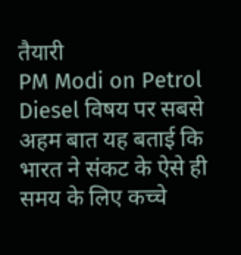तैयारी
PM Modi on Petrol Diesel विषय पर सबसे अहम बात यह बताई कि भारत ने संकट के ऐसे ही समय के लिए कच्चे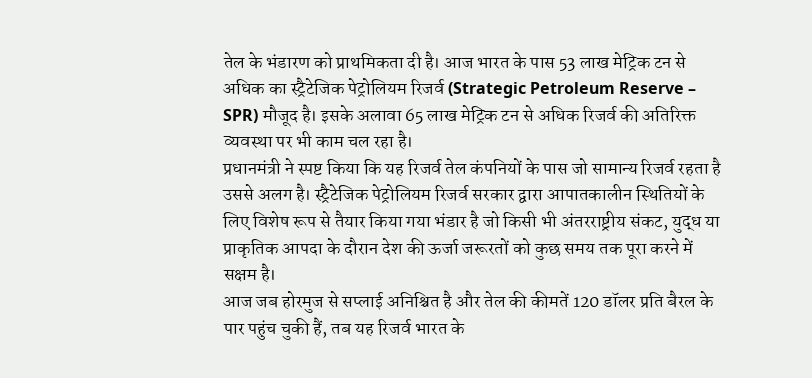तेल के भंडारण को प्राथमिकता दी है। आज भारत के पास 53 लाख मेट्रिक टन से अधिक का स्ट्रैटेजिक पेट्रोलियम रिजर्व (Strategic Petroleum Reserve – SPR) मौजूद है। इसके अलावा 65 लाख मेट्रिक टन से अधिक रिजर्व की अतिरिक्त व्यवस्था पर भी काम चल रहा है।
प्रधानमंत्री ने स्पष्ट किया कि यह रिजर्व तेल कंपनियों के पास जो सामान्य रिजर्व रहता है उससे अलग है। स्ट्रैटेजिक पेट्रोलियम रिजर्व सरकार द्वारा आपातकालीन स्थितियों के लिए विशेष रूप से तैयार किया गया भंडार है जो किसी भी अंतरराष्ट्रीय संकट, युद्ध या प्राकृतिक आपदा के दौरान देश की ऊर्जा जरूरतों को कुछ समय तक पूरा करने में सक्षम है।
आज जब होरमुज से सप्लाई अनिश्चित है और तेल की कीमतें 120 डॉलर प्रति बैरल के पार पहुंच चुकी हैं, तब यह रिजर्व भारत के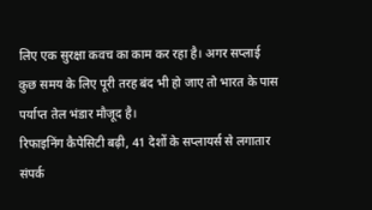लिए एक सुरक्षा कवच का काम कर रहा है। अगर सप्लाई कुछ समय के लिए पूरी तरह बंद भी हो जाए तो भारत के पास पर्याप्त तेल भंडार मौजूद है।
रिफाइनिंग कैपेसिटी बढ़ी, 41 देशों के सप्लायर्स से लगातार संपर्क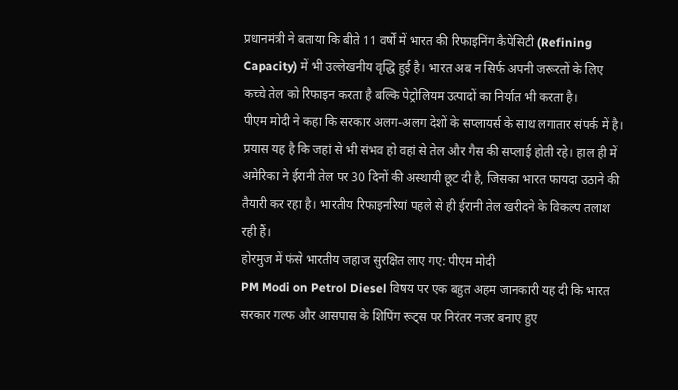प्रधानमंत्री ने बताया कि बीते 11 वर्षों में भारत की रिफाइनिंग कैपेसिटी (Refining Capacity) में भी उल्लेखनीय वृद्धि हुई है। भारत अब न सिर्फ अपनी जरूरतों के लिए कच्चे तेल को रिफाइन करता है बल्कि पेट्रोलियम उत्पादों का निर्यात भी करता है।
पीएम मोदी ने कहा कि सरकार अलग-अलग देशों के सप्लायर्स के साथ लगातार संपर्क में है। प्रयास यह है कि जहां से भी संभव हो वहां से तेल और गैस की सप्लाई होती रहे। हाल ही में अमेरिका ने ईरानी तेल पर 30 दिनों की अस्थायी छूट दी है, जिसका भारत फायदा उठाने की तैयारी कर रहा है। भारतीय रिफाइनरियां पहले से ही ईरानी तेल खरीदने के विकल्प तलाश रही हैं।
होरमुज में फंसे भारतीय जहाज सुरक्षित लाए गए: पीएम मोदी
PM Modi on Petrol Diesel विषय पर एक बहुत अहम जानकारी यह दी कि भारत सरकार गल्फ और आसपास के शिपिंग रूट्स पर निरंतर नजर बनाए हुए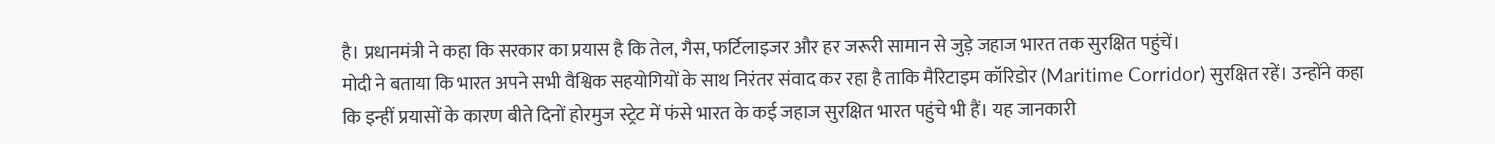है। प्रधानमंत्री ने कहा कि सरकार का प्रयास है कि तेल, गैस, फर्टिलाइजर और हर जरूरी सामान से जुड़े जहाज भारत तक सुरक्षित पहुंचें।
मोदी ने बताया कि भारत अपने सभी वैश्विक सहयोगियों के साथ निरंतर संवाद कर रहा है ताकि मैरिटाइम कॉरिडोर (Maritime Corridor) सुरक्षित रहें। उन्होंने कहा कि इन्हीं प्रयासों के कारण बीते दिनों होरमुज स्ट्रेट में फंसे भारत के कई जहाज सुरक्षित भारत पहुंचे भी हैं। यह जानकारी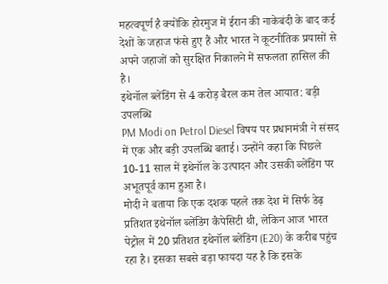महत्वपूर्ण है क्योंकि होरमुज में ईरान की नाकेबंदी के बाद कई देशों के जहाज फंसे हुए हैं और भारत ने कूटनीतिक प्रयासों से अपने जहाजों को सुरक्षित निकालने में सफलता हासिल की है।
इथेनॉल ब्लेंडिंग से 4 करोड़ बैरल कम तेल आयात: बड़ी उपलब्धि
PM Modi on Petrol Diesel विषय पर प्रधानमंत्री ने संसद में एक और बड़ी उपलब्धि बताई। उन्होंने कहा कि पिछले 10-11 साल में इथेनॉल के उत्पादन और उसकी ब्लेंडिंग पर अभूतपूर्व काम हुआ है।
मोदी ने बताया कि एक दशक पहले तक देश में सिर्फ डेढ़ प्रतिशत इथेनॉल ब्लेंडिंग कैपेसिटी थी, लेकिन आज भारत पेट्रोल में 20 प्रतिशत इथेनॉल ब्लेंडिंग (E20) के करीब पहुंच रहा है। इसका सबसे बड़ा फायदा यह है कि इसके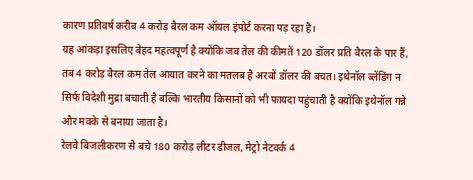कारण प्रतिवर्ष करीब 4 करोड़ बैरल कम ऑयल इंपोर्ट करना पड़ रहा है।
यह आंकड़ा इसलिए बेहद महत्वपूर्ण है क्योंकि जब तेल की कीमतें 120 डॉलर प्रति बैरल के पार हैं, तब 4 करोड़ बैरल कम तेल आयात करने का मतलब है अरबों डॉलर की बचत। इथेनॉल ब्लेंडिंग न सिर्फ विदेशी मुद्रा बचाती है बल्कि भारतीय किसानों को भी फायदा पहुंचाती है क्योंकि इथेनॉल गन्ने और मक्के से बनाया जाता है।
रेलवे बिजलीकरण से बचे 180 करोड़ लीटर डीजल, मेट्रो नेटवर्क 4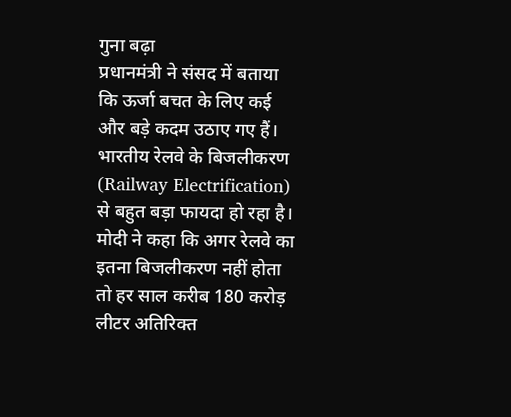गुना बढ़ा
प्रधानमंत्री ने संसद में बताया कि ऊर्जा बचत के लिए कई और बड़े कदम उठाए गए हैं। भारतीय रेलवे के बिजलीकरण (Railway Electrification) से बहुत बड़ा फायदा हो रहा है। मोदी ने कहा कि अगर रेलवे का इतना बिजलीकरण नहीं होता तो हर साल करीब 180 करोड़ लीटर अतिरिक्त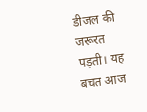डीजल की जरूरत पड़ती। यह बचत आज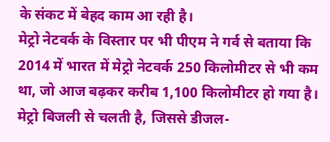के संकट में बेहद काम आ रही है।
मेट्रो नेटवर्क के विस्तार पर भी पीएम ने गर्व से बताया कि 2014 में भारत में मेट्रो नेटवर्क 250 किलोमीटर से भी कम था, जो आज बढ़कर करीब 1,100 किलोमीटर हो गया है। मेट्रो बिजली से चलती है, जिससे डीजल-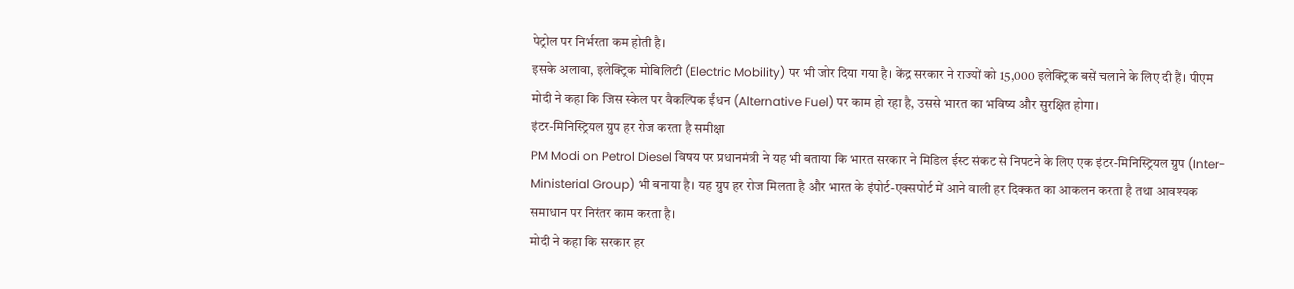पेट्रोल पर निर्भरता कम होती है।
इसके अलावा, इलेक्ट्रिक मोबिलिटी (Electric Mobility) पर भी जोर दिया गया है। केंद्र सरकार ने राज्यों को 15,000 इलेक्ट्रिक बसें चलाने के लिए दी हैं। पीएम मोदी ने कहा कि जिस स्केल पर वैकल्पिक ईंधन (Alternative Fuel) पर काम हो रहा है, उससे भारत का भविष्य और सुरक्षित होगा।
इंटर-मिनिस्ट्रियल ग्रुप हर रोज करता है समीक्षा
PM Modi on Petrol Diesel विषय पर प्रधानमंत्री ने यह भी बताया कि भारत सरकार ने मिडिल ईस्ट संकट से निपटने के लिए एक इंटर-मिनिस्ट्रियल ग्रुप (Inter-Ministerial Group) भी बनाया है। यह ग्रुप हर रोज मिलता है और भारत के इंपोर्ट-एक्सपोर्ट में आने वाली हर दिक्कत का आकलन करता है तथा आवश्यक समाधान पर निरंतर काम करता है।
मोदी ने कहा कि सरकार हर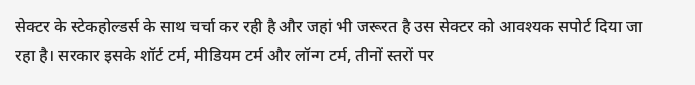सेक्टर के स्टेकहोल्डर्स के साथ चर्चा कर रही है और जहां भी जरूरत है उस सेक्टर को आवश्यक सपोर्ट दिया जा रहा है। सरकार इसके शॉर्ट टर्म, मीडियम टर्म और लॉन्ग टर्म, तीनों स्तरों पर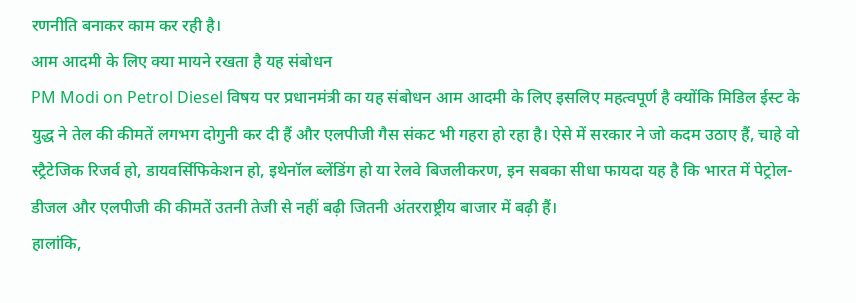रणनीति बनाकर काम कर रही है।
आम आदमी के लिए क्या मायने रखता है यह संबोधन
PM Modi on Petrol Diesel विषय पर प्रधानमंत्री का यह संबोधन आम आदमी के लिए इसलिए महत्वपूर्ण है क्योंकि मिडिल ईस्ट के युद्ध ने तेल की कीमतें लगभग दोगुनी कर दी हैं और एलपीजी गैस संकट भी गहरा हो रहा है। ऐसे में सरकार ने जो कदम उठाए हैं, चाहे वो स्ट्रैटेजिक रिजर्व हो, डायवर्सिफिकेशन हो, इथेनॉल ब्लेंडिंग हो या रेलवे बिजलीकरण, इन सबका सीधा फायदा यह है कि भारत में पेट्रोल-डीजल और एलपीजी की कीमतें उतनी तेजी से नहीं बढ़ी जितनी अंतरराष्ट्रीय बाजार में बढ़ी हैं।
हालांकि,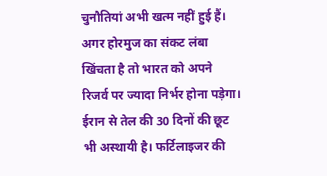चुनौतियां अभी खत्म नहीं हुई हैं। अगर होरमुज का संकट लंबा खिंचता है तो भारत को अपने रिजर्व पर ज्यादा निर्भर होना पड़ेगा। ईरान से तेल की 30 दिनों की छूट भी अस्थायी है। फर्टिलाइजर की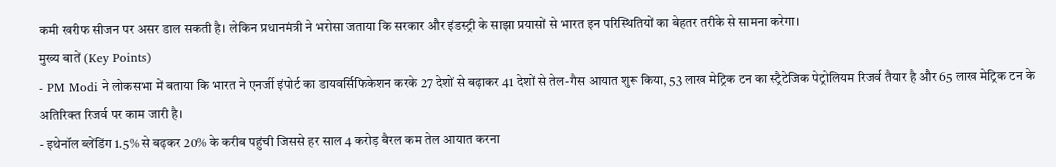कमी खरीफ सीजन पर असर डाल सकती है। लेकिन प्रधानमंत्री ने भरोसा जताया कि सरकार और इंडस्ट्री के साझा प्रयासों से भारत इन परिस्थितियों का बेहतर तरीके से सामना करेगा।
मुख्य बातें (Key Points)
- PM Modi ने लोकसभा में बताया कि भारत ने एनर्जी इंपोर्ट का डायवर्सिफिकेशन करके 27 देशों से बढ़ाकर 41 देशों से तेल-गैस आयात शुरू किया, 53 लाख मेट्रिक टन का स्ट्रैटेजिक पेट्रोलियम रिजर्व तैयार है और 65 लाख मेट्रिक टन के अतिरिक्त रिजर्व पर काम जारी है।
- इथेनॉल ब्लेंडिंग 1.5% से बढ़कर 20% के करीब पहुंची जिससे हर साल 4 करोड़ बैरल कम तेल आयात करना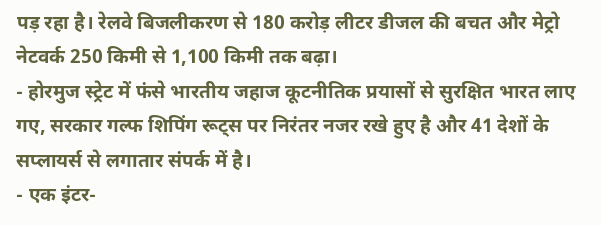पड़ रहा है। रेलवे बिजलीकरण से 180 करोड़ लीटर डीजल की बचत और मेट्रो नेटवर्क 250 किमी से 1,100 किमी तक बढ़ा।
- होरमुज स्ट्रेट में फंसे भारतीय जहाज कूटनीतिक प्रयासों से सुरक्षित भारत लाए गए, सरकार गल्फ शिपिंग रूट्स पर निरंतर नजर रखे हुए है और 41 देशों के सप्लायर्स से लगातार संपर्क में है।
- एक इंटर-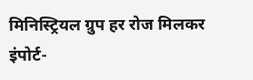मिनिस्ट्रियल ग्रुप हर रोज मिलकर इंपोर्ट-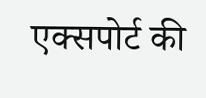एक्सपोर्ट की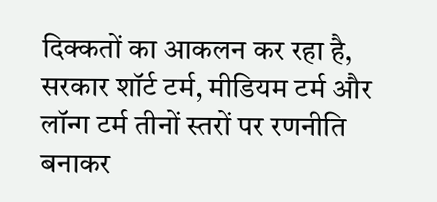दिक्कतों का आकलन कर रहा है, सरकार शॉर्ट टर्म, मीडियम टर्म और लॉन्ग टर्म तीनों स्तरों पर रणनीति बनाकर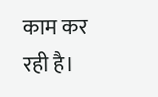काम कर रही है।